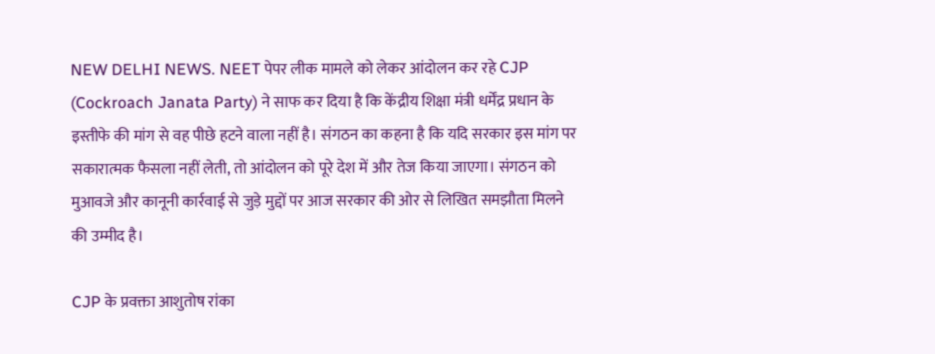NEW DELHI NEWS. NEET पेपर लीक मामले को लेकर आंदोलन कर रहे CJP (Cockroach Janata Party) ने साफ कर दिया है कि केंद्रीय शिक्षा मंत्री धर्मेंद्र प्रधान के इस्तीफे की मांग से वह पीछे हटने वाला नहीं है। संगठन का कहना है कि यदि सरकार इस मांग पर सकारात्मक फैसला नहीं लेती, तो आंदोलन को पूरे देश में और तेज किया जाएगा। संगठन को मुआवजे और कानूनी कार्रवाई से जुड़े मुद्दों पर आज सरकार की ओर से लिखित समझौता मिलने की उम्मीद है।

CJP के प्रवक्ता आशुतोष रांका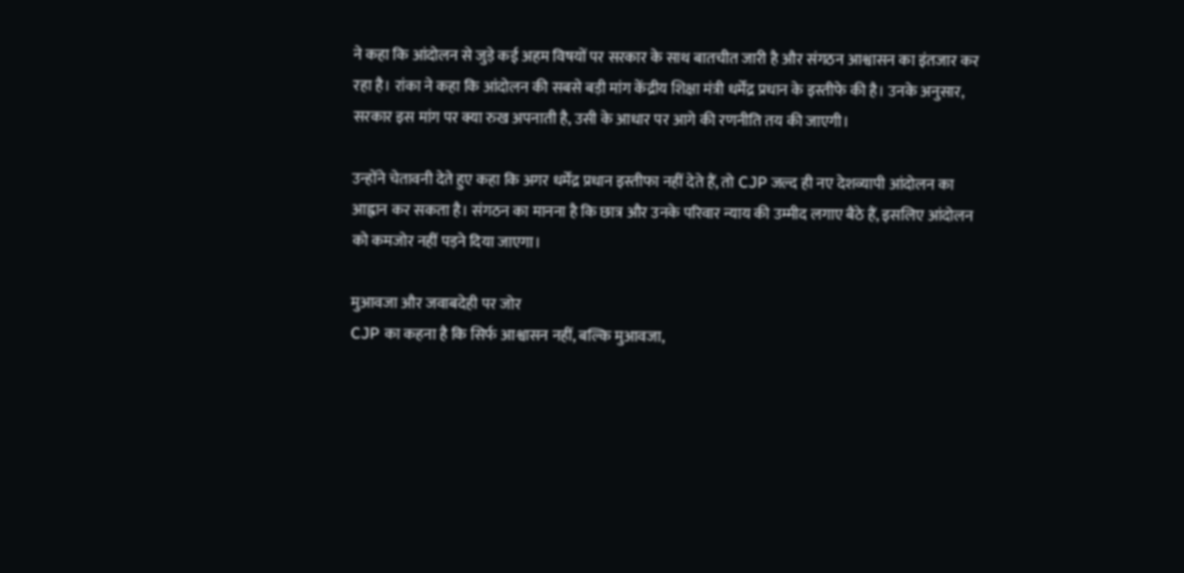ने कहा कि आंदोलन से जुड़े कई अहम विषयों पर सरकार के साथ बातचीत जारी है और संगठन आश्वासन का इंतजार कर रहा है। रांका ने कहा कि आंदोलन की सबसे बड़ी मांग केंद्रीय शिक्षा मंत्री धर्मेंद्र प्रधान के इस्तीफे की है। उनके अनुसार, सरकार इस मांग पर क्या रुख अपनाती है, उसी के आधार पर आगे की रणनीति तय की जाएगी।

उन्होंने चेतावनी देते हुए कहा कि अगर धर्मेंद्र प्रधान इस्तीफा नहीं देते हैं, तो CJP जल्द ही नए देशव्यापी आंदोलन का आह्वान कर सकता है। संगठन का मानना है कि छात्र और उनके परिवार न्याय की उम्मीद लगाए बैठे हैं, इसलिए आंदोलन को कमजोर नहीं पड़ने दिया जाएगा।

मुआवजा और जवाबदेही पर जोर
CJP का कहना है कि सिर्फ आश्वासन नहीं, बल्कि मुआवजा,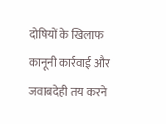दोषियों के खिलाफ कानूनी कार्रवाई और जवाबदेही तय करने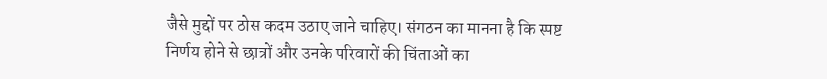जैसे मुद्दों पर ठोस कदम उठाए जाने चाहिए। संगठन का मानना है कि स्पष्ट निर्णय होने से छात्रों और उनके परिवारों की चिंताओं का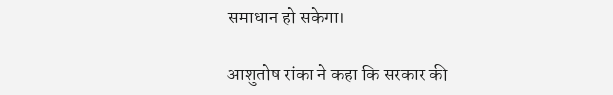समाधान हो सकेगा।

आशुतोष रांका ने कहा कि सरकार की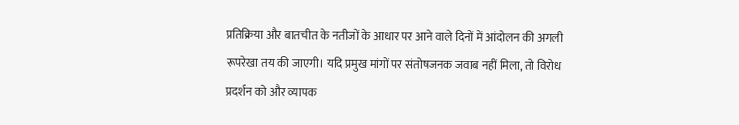प्रतिक्रिया और बातचीत के नतीजों के आधार पर आने वाले दिनों में आंदोलन की अगली रूपरेखा तय की जाएगी। यदि प्रमुख मांगों पर संतोषजनक जवाब नहीं मिला, तो विरोध प्रदर्शन को और व्यापक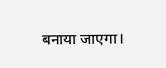बनाया जाएगा।